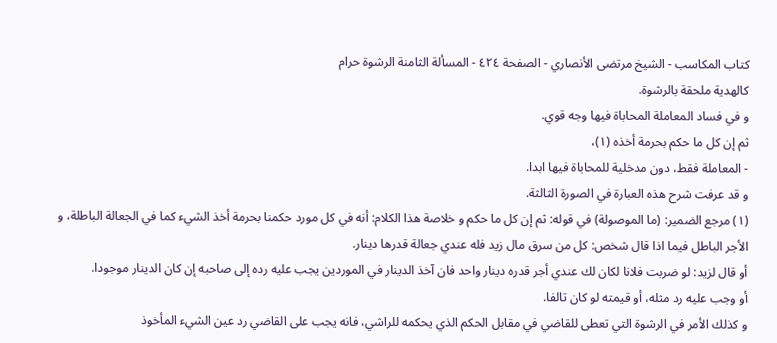كتاب المكاسب - الشيخ مرتضى الأنصاري - الصفحة ٤٢٤ - المسألة الثامنة الرشوة حرام
كالهدية ملحقة بالرشوة.
و في فساد المعاملة المحاباة فيها وجه قوي.
ثم إن كل ما حكم بحرمة أخذه (١)،
- المعاملة فقط، دون مدخلية للمحاباة فيها ابدا.
و قد عرفت شرح هذه العبارة في الصورة الثالثة.
(١) مرجع الضمير: (ما الموصولة) في قوله: ثم إن كل ما حكم و خلاصة هذا الكلام: أنه في كل مورد حكمنا بحرمة أخذ الشيء كما في الجعالة الباطلة، و الأجر الباطل فيما اذا قال شخص: كل من سرق مال زيد فله عندي جعالة قدرها دينار.
أو قال لزيد: لو ضربت فلانا لكان لك عندي أجر قدره دينار واحد فان آخذ الدينار في الموردين يجب عليه رده إلى صاحبه إن كان الدينار موجودا.
أو وجب عليه رد مثله، أو قيمته لو كان تالفا.
و كذلك الأمر في الرشوة التي تعطى للقاضي في مقابل الحكم الذي يحكمه للراشي، فانه يجب على القاضي رد عين الشيء المأخوذ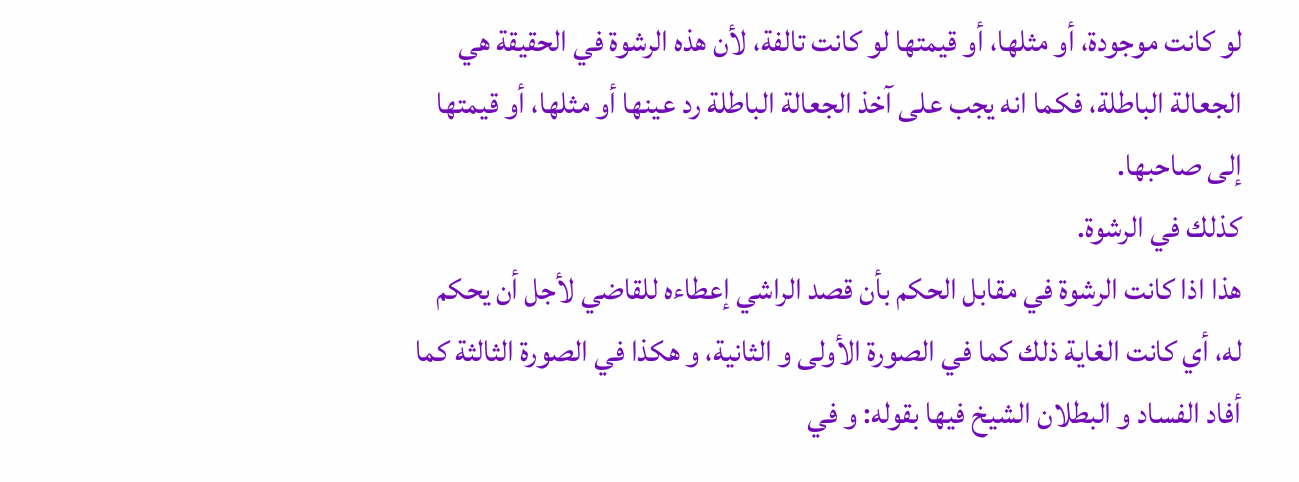لو كانت موجودة، أو مثلها، أو قيمتها لو كانت تالفة، لأن هذه الرشوة في الحقيقة هي الجعالة الباطلة، فكما انه يجب على آخذ الجعالة الباطلة رد عينها أو مثلها، أو قيمتها إلى صاحبها.
كذلك في الرشوة.
هذا اذا كانت الرشوة في مقابل الحكم بأن قصد الراشي إعطاءه للقاضي لأجل أن يحكم له، أي كانت الغاية ذلك كما في الصورة الأولى و الثانية، و هكذا في الصورة الثالثة كما أفاد الفساد و البطلان الشيخ فيها بقوله: و في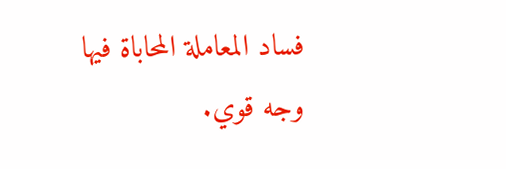فساد المعاملة المحاباة فيها وجه قوي.